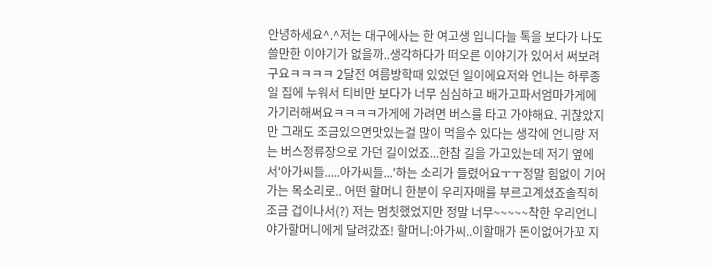안녕하세요^.^저는 대구에사는 한 여고생 입니다늘 톡을 보다가 나도 쓸만한 이야기가 없을까..생각하다가 떠오른 이야기가 있어서 써보려구요ㅋㅋㅋㅋ 2달전 여름방학때 있었던 일이에요저와 언니는 하루종일 집에 누워서 티비만 보다가 너무 심심하고 배가고파서엄마가게에 가기러해써요ㅋㅋㅋㅋ가게에 가려면 버스를 타고 가야해요. 귀찮았지만 그래도 조금있으면맛있는걸 많이 먹을수 있다는 생각에 언니랑 저는 버스정류장으로 가던 길이었죠...한참 길을 가고있는데 저기 옆에서'아가씨들.....아가씨들...'하는 소리가 들렸어요ㅜㅜ정말 힘없이 기어가는 목소리로.. 어떤 할머니 한분이 우리자매를 부르고계셨죠솔직히 조금 겁이나서(?) 저는 멈칫했었지만 정말 너무~~~~~착한 우리언니야가할머니에게 달려갔죠! 할머니:아가씨..이할매가 돈이없어가꼬 지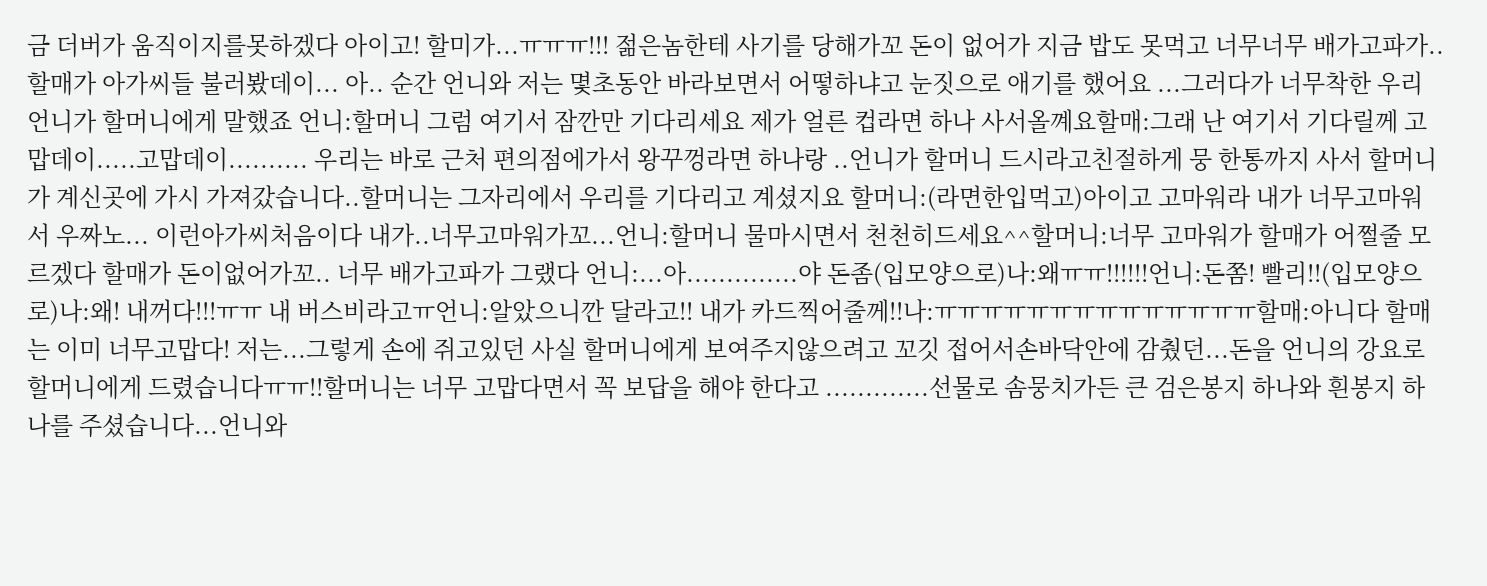금 더버가 움직이지를못하겠다 아이고! 할미가...ㅠㅠㅠ!!! 젊은놈한테 사기를 당해가꼬 돈이 없어가 지금 밥도 못먹고 너무너무 배가고파가.. 할매가 아가씨들 불러봤데이... 아.. 순간 언니와 저는 몇초동안 바라보면서 어떻하냐고 눈짓으로 애기를 했어요 ...그러다가 너무착한 우리언니가 할머니에게 말했죠 언니:할머니 그럼 여기서 잠깐만 기다리세요 제가 얼른 컵라면 하나 사서올꼐요할매:그래 난 여기서 기다릴께 고맙데이.....고맙데이.......... 우리는 바로 근처 편의점에가서 왕꾸껑라면 하나랑 ..언니가 할머니 드시라고친절하게 뭉 한통까지 사서 할머니가 계신곳에 가시 가져갔습니다..할머니는 그자리에서 우리를 기다리고 계셨지요 할머니:(라면한입먹고)아이고 고마워라 내가 너무고마워서 우짜노... 이런아가씨처음이다 내가..너무고마워가꼬...언니:할머니 물마시면서 천천히드세요^^할머니:너무 고마워가 할매가 어쩔줄 모르겠다 할매가 돈이없어가꼬.. 너무 배가고파가 그랬다 언니:...아..............야 돈좀(입모양으로)나:왜ㅠㅠ!!!!!!언니:돈쫌! 빨리!!(입모양으로)나:왜! 내꺼다!!!ㅠㅠ 내 버스비라고ㅠ언니:알았으니깐 달라고!! 내가 카드찍어줄께!!나:ㅠㅠㅠㅠㅠㅠㅠㅠㅠㅠㅠㅠㅠㅠ할매:아니다 할매는 이미 너무고맙다! 저는...그렇게 손에 쥐고있던 사실 할머니에게 보여주지않으려고 꼬깃 접어서손바닥안에 감췄던...돈을 언니의 강요로 할머니에게 드렸습니다ㅠㅠ!!할머니는 너무 고맙다면서 꼭 보답을 해야 한다고 .............선물로 솜뭉치가든 큰 검은봉지 하나와 흰봉지 하나를 주셨습니다...언니와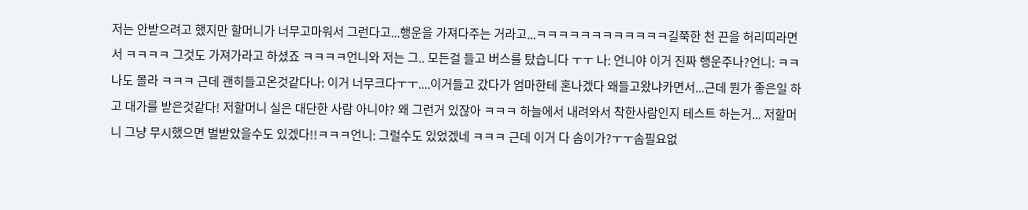저는 안받으려고 했지만 할머니가 너무고마워서 그런다고...행운을 가져다주는 거라고...ㅋㅋㅋㅋㅋㅋㅋㅋㅋㅋㅋㅋ길쭉한 천 끈을 허리띠라면서 ㅋㅋㅋㅋ 그것도 가져가라고 하셨죠 ㅋㅋㅋㅋ언니와 저는 그.. 모든걸 들고 버스를 탔습니다 ㅜㅜ 나: 언니야 이거 진짜 행운주나?언니: ㅋㅋ나도 몰라 ㅋㅋㅋ 근데 괜히들고온것같다나: 이거 너무크다ㅜㅜ....이거들고 갔다가 엄마한테 혼나겠다 왜들고왔냐카면서...근데 뭔가 좋은일 하고 대가를 받은것같다! 저할머니 실은 대단한 사람 아니야? 왜 그런거 있잖아 ㅋㅋㅋ 하늘에서 내려와서 착한사람인지 테스트 하는거... 저할머니 그냥 무시했으면 벌받았을수도 있겠다!!ㅋㅋㅋ언니: 그럴수도 있었겠네 ㅋㅋㅋ 근데 이거 다 솜이가?ㅜㅜ솜필요없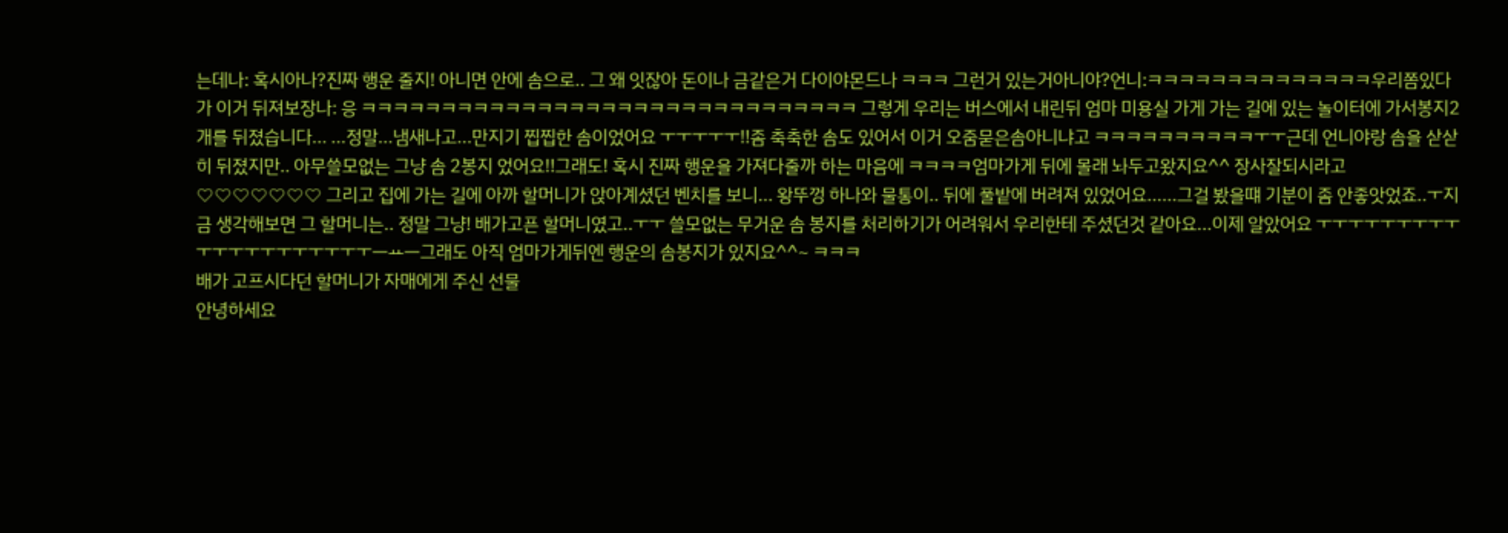는데나: 혹시아나?진짜 행운 줄지! 아니면 안에 솜으로.. 그 왜 잇잖아 돈이나 금같은거 다이야몬드나 ㅋㅋㅋ 그런거 있는거아니야?언니:ㅋㅋㅋㅋㅋㅋㅋㅋㅋㅋㅋㅋㅋㅋ우리쫌있다가 이거 뒤져보장나: 응 ㅋㅋㅋㅋㅋㅋㅋㅋㅋㅋㅋㅋㅋㅋㅋㅋㅋㅋㅋㅋㅋㅋㅋㅋㅋㅋㅋㅋㅋㅋㅋ 그렇게 우리는 버스에서 내린뒤 엄마 미용실 가게 가는 길에 있는 놀이터에 가서봉지2개를 뒤졌습니다... ...정말...냄새나고...만지기 찝찝한 솜이었어요 ㅜㅜㅜㅜㅜ!!좀 축축한 솜도 있어서 이거 오줌묻은솜아니냐고 ㅋㅋㅋㅋㅋㅋㅋㅋㅋㅋㅜㅜ근데 언니야랑 솜을 삳삳히 뒤졌지만.. 아무쓸모없는 그냥 솜 2봉지 었어요!!그래도! 혹시 진짜 행운을 가져다줄까 하는 마음에 ㅋㅋㅋㅋ엄마가게 뒤에 몰래 놔두고왔지요^^ 장사잘되시라고♡♡♡♡♡♡♡ 그리고 집에 가는 길에 아까 할머니가 앉아계셨던 벤치를 보니... 왕뚜껑 하나와 물통이.. 뒤에 풀밭에 버려져 있었어요......그걸 봤을떄 기분이 좀 안좋앗었죠..ㅜ지금 생각해보면 그 할머니는.. 정말 그냥! 배가고픈 할머니였고..ㅜㅜ 쓸모없는 무거운 솜 봉지를 처리하기가 어려워서 우리한테 주셨던것 같아요...이제 알았어요 ㅜㅜㅜㅜㅜㅜㅜㅜㅜㅜㅜㅜㅜㅜㅜㅜㅜㅜㅜㅜㅡㅛㅡ그래도 아직 엄마가게뒤엔 행운의 솜봉지가 있지요^^~ ㅋㅋㅋ
배가 고프시다던 할머니가 자매에게 주신 선물
안녕하세요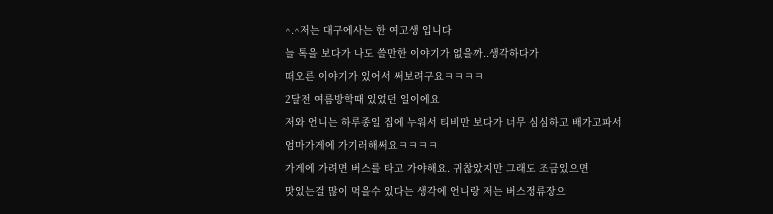^.^저는 대구에사는 한 여고생 입니다
늘 톡을 보다가 나도 쓸만한 이야기가 없을까..생각하다가
떠오른 이야기가 있어서 써보려구요ㅋㅋㅋㅋ
2달전 여름방학때 있었던 일이에요
저와 언니는 하루종일 집에 누워서 티비만 보다가 너무 심심하고 배가고파서
엄마가게에 가기러해써요ㅋㅋㅋㅋ
가게에 가려면 버스를 타고 가야해요. 귀찮았지만 그래도 조금있으면
맛있는걸 많이 먹을수 있다는 생각에 언니랑 저는 버스정류장으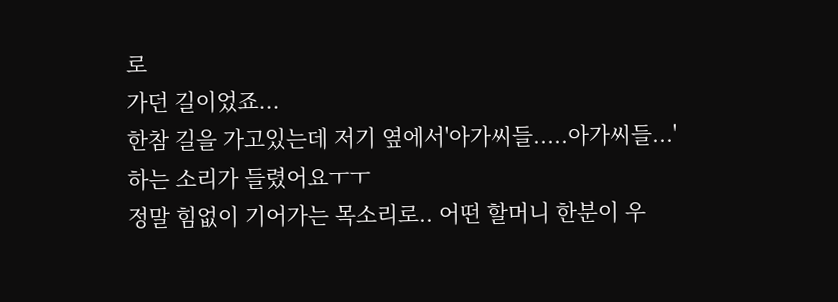로
가던 길이었죠...
한참 길을 가고있는데 저기 옆에서'아가씨들.....아가씨들...'
하는 소리가 들렸어요ㅜㅜ
정말 힘없이 기어가는 목소리로.. 어떤 할머니 한분이 우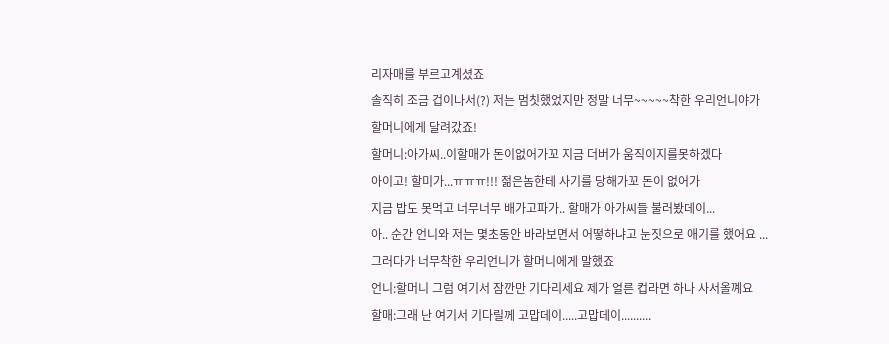리자매를 부르고계셨죠
솔직히 조금 겁이나서(?) 저는 멈칫했었지만 정말 너무~~~~~착한 우리언니야가
할머니에게 달려갔죠!
할머니:아가씨..이할매가 돈이없어가꼬 지금 더버가 움직이지를못하겠다
아이고! 할미가...ㅠㅠㅠ!!! 젊은놈한테 사기를 당해가꼬 돈이 없어가
지금 밥도 못먹고 너무너무 배가고파가.. 할매가 아가씨들 불러봤데이...
아.. 순간 언니와 저는 몇초동안 바라보면서 어떻하냐고 눈짓으로 애기를 했어요 ...
그러다가 너무착한 우리언니가 할머니에게 말했죠
언니:할머니 그럼 여기서 잠깐만 기다리세요 제가 얼른 컵라면 하나 사서올꼐요
할매:그래 난 여기서 기다릴께 고맙데이.....고맙데이..........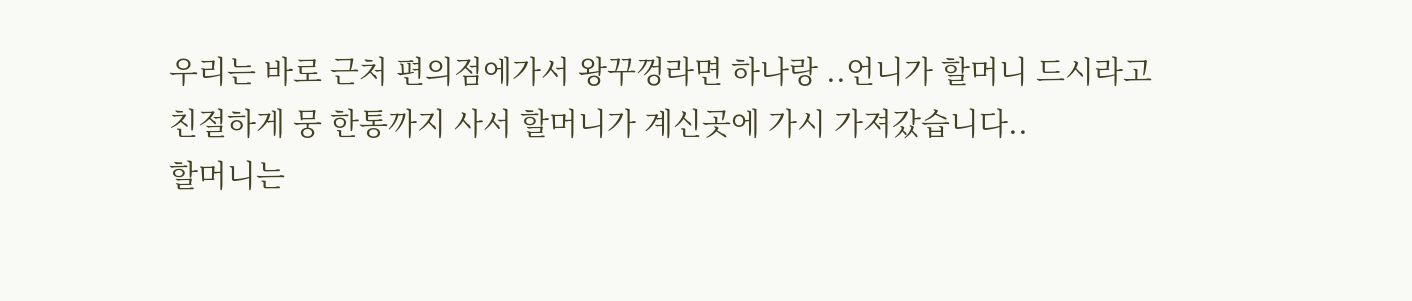우리는 바로 근처 편의점에가서 왕꾸껑라면 하나랑 ..언니가 할머니 드시라고
친절하게 뭉 한통까지 사서 할머니가 계신곳에 가시 가져갔습니다..
할머니는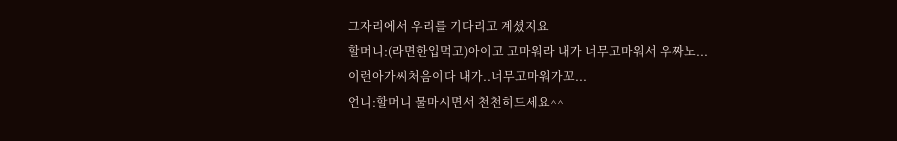그자리에서 우리를 기다리고 계셨지요
할머니:(라면한입먹고)아이고 고마워라 내가 너무고마워서 우짜노...
이런아가씨처음이다 내가..너무고마워가꼬...
언니:할머니 물마시면서 천천히드세요^^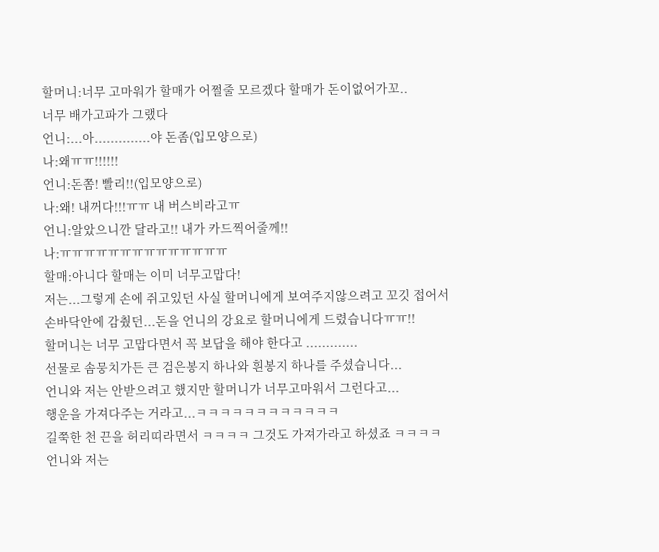할머니:너무 고마워가 할매가 어쩔줄 모르겠다 할매가 돈이없어가꼬..
너무 배가고파가 그랬다
언니:...아..............야 돈좀(입모양으로)
나:왜ㅠㅠ!!!!!!
언니:돈쫌! 빨리!!(입모양으로)
나:왜! 내꺼다!!!ㅠㅠ 내 버스비라고ㅠ
언니:알았으니깐 달라고!! 내가 카드찍어줄께!!
나:ㅠㅠㅠㅠㅠㅠㅠㅠㅠㅠㅠㅠㅠㅠ
할매:아니다 할매는 이미 너무고맙다!
저는...그렇게 손에 쥐고있던 사실 할머니에게 보여주지않으려고 꼬깃 접어서
손바닥안에 감췄던...돈을 언니의 강요로 할머니에게 드렸습니다ㅠㅠ!!
할머니는 너무 고맙다면서 꼭 보답을 해야 한다고 .............
선물로 솜뭉치가든 큰 검은봉지 하나와 흰봉지 하나를 주셨습니다...
언니와 저는 안받으려고 했지만 할머니가 너무고마워서 그런다고...
행운을 가져다주는 거라고...ㅋㅋㅋㅋㅋㅋㅋㅋㅋㅋㅋㅋ
길쭉한 천 끈을 허리띠라면서 ㅋㅋㅋㅋ 그것도 가져가라고 하셨죠 ㅋㅋㅋㅋ
언니와 저는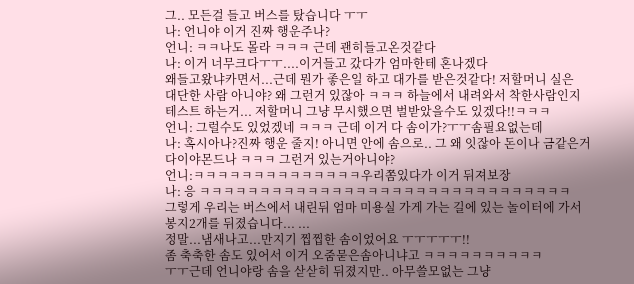그.. 모든걸 들고 버스를 탔습니다 ㅜㅜ
나: 언니야 이거 진짜 행운주나?
언니: ㅋㅋ나도 몰라 ㅋㅋㅋ 근데 괜히들고온것같다
나: 이거 너무크다ㅜㅜ....이거들고 갔다가 엄마한테 혼나겠다
왜들고왔냐카면서...근데 뭔가 좋은일 하고 대가를 받은것같다! 저할머니 실은
대단한 사람 아니야? 왜 그런거 있잖아 ㅋㅋㅋ 하늘에서 내려와서 착한사람인지
테스트 하는거... 저할머니 그냥 무시했으면 벌받았을수도 있겠다!!ㅋㅋㅋ
언니: 그럴수도 있었겠네 ㅋㅋㅋ 근데 이거 다 솜이가?ㅜㅜ솜필요없는데
나: 혹시아나?진짜 행운 줄지! 아니면 안에 솜으로.. 그 왜 잇잖아 돈이나 금같은거
다이야몬드나 ㅋㅋㅋ 그런거 있는거아니야?
언니:ㅋㅋㅋㅋㅋㅋㅋㅋㅋㅋㅋㅋㅋㅋ우리쫌있다가 이거 뒤져보장
나: 응 ㅋㅋㅋㅋㅋㅋㅋㅋㅋㅋㅋㅋㅋㅋㅋㅋㅋㅋㅋㅋㅋㅋㅋㅋㅋㅋㅋㅋㅋㅋㅋ
그렇게 우리는 버스에서 내린뒤 엄마 미용실 가게 가는 길에 있는 놀이터에 가서
봉지2개를 뒤졌습니다... ...
정말...냄새나고...만지기 찝찝한 솜이었어요 ㅜㅜㅜㅜㅜ!!
좀 축축한 솜도 있어서 이거 오줌묻은솜아니냐고 ㅋㅋㅋㅋㅋㅋㅋㅋㅋㅋ
ㅜㅜ근데 언니야랑 솜을 삳삳히 뒤졌지만.. 아무쓸모없는 그냥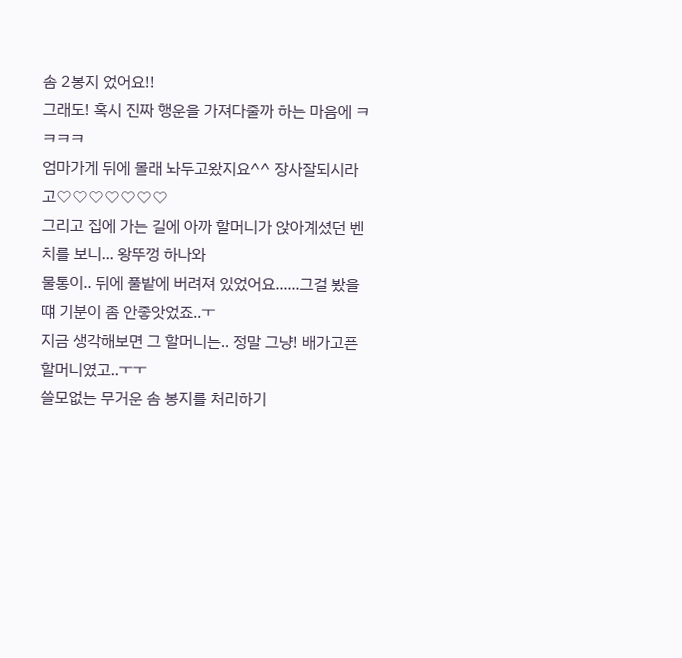솜 2봉지 었어요!!
그래도! 혹시 진짜 행운을 가져다줄까 하는 마음에 ㅋㅋㅋㅋ
엄마가게 뒤에 몰래 놔두고왔지요^^ 장사잘되시라고♡♡♡♡♡♡♡
그리고 집에 가는 길에 아까 할머니가 앉아계셨던 벤치를 보니... 왕뚜껑 하나와
물통이.. 뒤에 풀밭에 버려져 있었어요......그걸 봤을떄 기분이 좀 안좋앗었죠..ㅜ
지금 생각해보면 그 할머니는.. 정말 그냥! 배가고픈 할머니였고..ㅜㅜ
쓸모없는 무거운 솜 봉지를 처리하기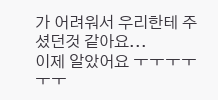가 어려워서 우리한테 주셨던것 같아요...
이제 알았어요 ㅜㅜㅜㅜㅜㅜ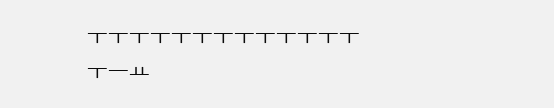ㅜㅜㅜㅜㅜㅜㅜㅜㅜㅜㅜㅜㅜㅜㅡㅛ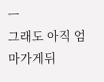ㅡ
그래도 아직 엄마가게뒤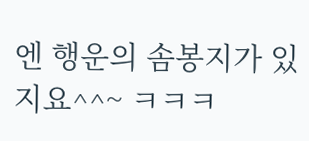엔 행운의 솜봉지가 있지요^^~ ㅋㅋㅋ